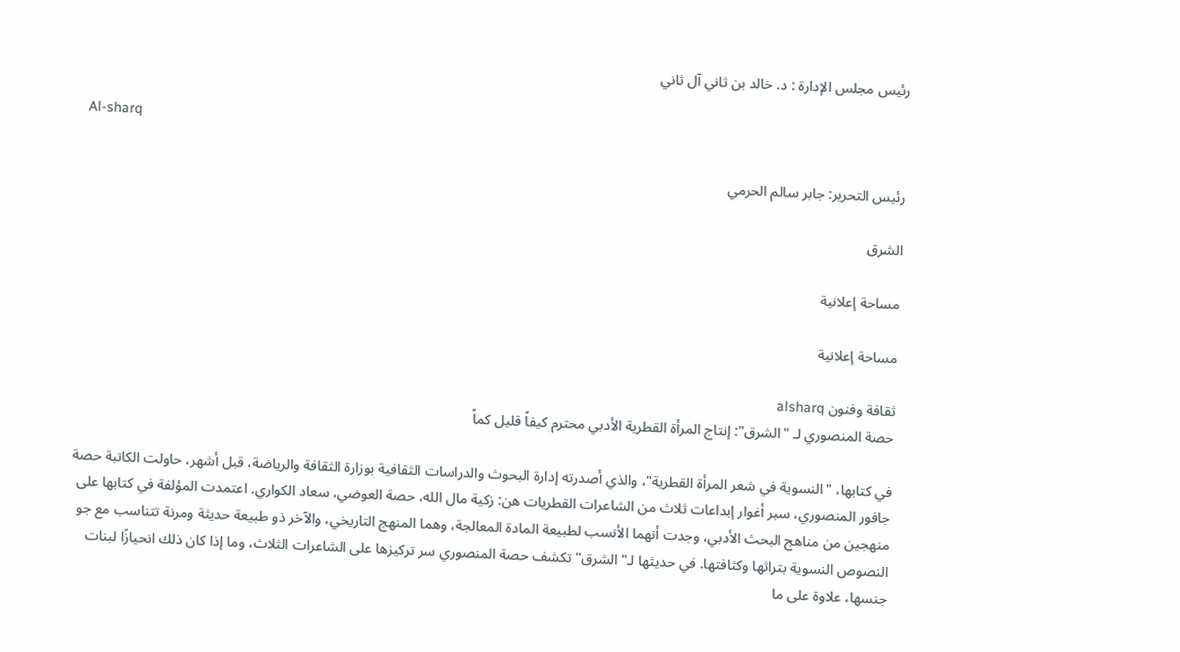رئيس مجلس الإدارة : د. خالد بن ثاني آل ثاني

Al-sharq

رئيس التحرير: جابر سالم الحرمي

الشرق

مساحة إعلانية

مساحة إعلانية

ثقافة وفنون alsharq
حصة المنصوري لـ "الشرق": إنتاج المرأة القطرية الأدبي محترم كيفاً قليل كماً

في كتابها، "النسوية في شعر المرأة القطرية"، والذي أصدرته إدارة البحوث والدراسات الثقافية بوزارة الثقافة والرياضة، قبل أشهر، حاولت الكاتبة حصة جافور المنصوري، سبر أغوار إبداعات ثلاث من الشاعرات القطريات هن: زكية مال الله، حصة العوضي، سعاد الكواري. اعتمدت المؤلفة في كتابها على منهجين من مناهج البحث الأدبي، وجدت أنهما الأنسب لطبيعة المادة المعالجة، وهما المنهج التاريخي، والآخر ذو طبيعة حديثة ومرنة تتناسب مع جو النصوص النسوية بتراثها وكثافتها. في حديثها لـ"الشرق" تكشف حصة المنصوري سر تركيزها على الشاعرات الثلاث، وما إذا كان ذلك انحيازًا لبنات جنسها، علاوة على ما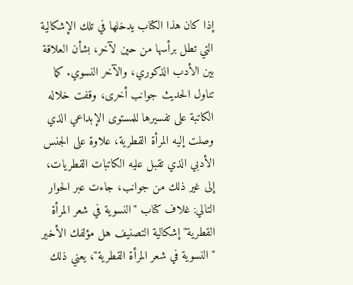إذا كان هذا الكتاب يدخلها في تلك الإشكالية التي تطل برأسها من حين لآخر، بشأن العلاقة بين الأدب الذكوري، والآخر النسوي. كما تناول الحديث جوانب أخرى، وقفت خلاله الكاتبة على تفسيرها للمستوى الإبداعي الذي وصلت إليه المرأة القطرية، علاوة على الجنس الأدبي الذي تقبل عليه الكاتبات القطريات، إلى غير ذلك من جوانب، جاءت عبر الحوار التالي: غلاف كتاب "النسوية في شعر المرأة القطرية" إشكالية التصنيف هل مؤلفك الأخير "النسوية في شعر المرأة القطرية"، يعني ذلك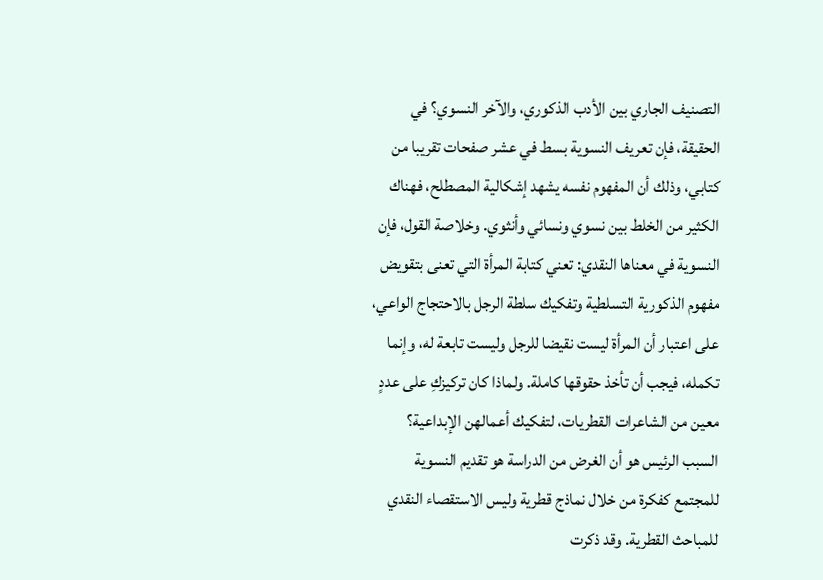التصنيف الجاري بين الأدب الذكوري، والآخر النسوي؟ في الحقيقة، فإن تعريف النسوية بسط في عشر صفحات تقريبا من كتابي، وذلك أن المفهوم نفسه يشهد إشكالية المصطلح، فهناك الكثير من الخلط بين نسوي ونسائي وأنثوي. وخلاصة القول، فإن النسوية في معناها النقدي: تعني كتابة المرأة التي تعنى بتقويض مفهوم الذكورية التسلطية وتفكيك سلطة الرجل بالاحتجاج الواعي، على اعتبار أن المرأة ليست نقيضا للرجل وليست تابعة له، وإنما تكمله، فيجب أن تأخذ حقوقها كاملة. ولماذا كان تركيزكِ على عددٍ معين من الشاعرات القطريات، لتفكيك أعمالهن الإبداعية؟ السبب الرئيس هو أن الغرض من الدراسة هو تقديم النسوية للمجتمع كفكرة من خلال نماذج قطرية وليس الاستقصاء النقدي للمباحث القطرية. وقد ذكرت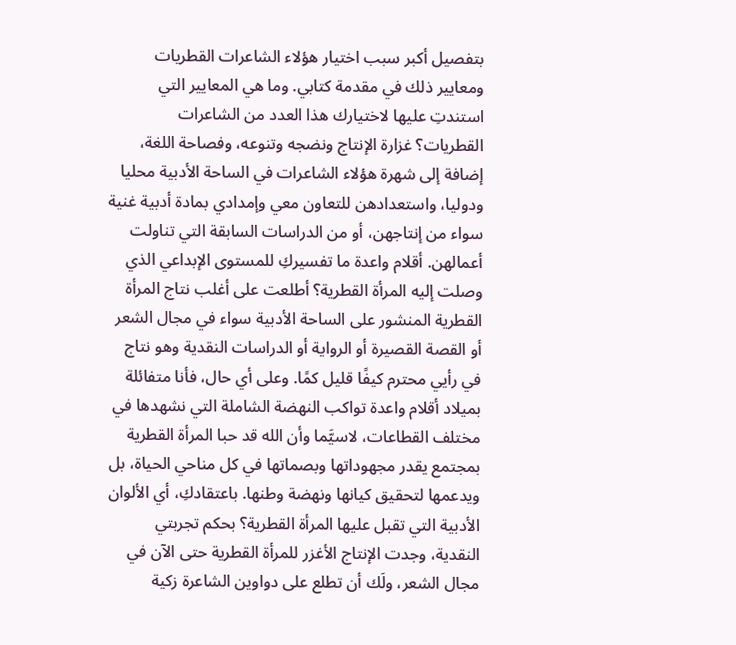بتفصيل أكبر سبب اختيار هؤلاء الشاعرات القطريات ومعايير ذلك في مقدمة كتابي. وما هي المعايير التي استندتِ عليها لاختيارك هذا العدد من الشاعرات القطريات؟ غزارة الإنتاج ونضجه وتنوعه، وفصاحة اللغة، إضافة إلى شهرة هؤلاء الشاعرات في الساحة الأدبية محليا ودوليا، واستعدادهن للتعاون معي وإمدادي بمادة أدبية غنية سواء من إنتاجهن، أو من الدراسات السابقة التي تناولت أعمالهن. أقلام واعدة ما تفسيركِ للمستوى الإبداعي الذي وصلت إليه المرأة القطرية؟ أطلعت على أغلب نتاج المرأة القطرية المنشور على الساحة الأدبية سواء في مجال الشعر أو القصة القصيرة أو الرواية أو الدراسات النقدية وهو نتاج في رأيي محترم كيفًا قليل كمًا. وعلى أي حال، فأنا متفائلة بميلاد أقلام واعدة تواكب النهضة الشاملة التي نشهدها في مختلف القطاعات، لاسيَّما وأن الله قد حبا المرأة القطرية بمجتمع يقدر مجهوداتها وبصماتها في كل مناحي الحياة، بل ويدعمها لتحقيق كيانها ونهضة وطنها. باعتقادكِ، أي الألوان الأدبية التي تقبل عليها المرأة القطرية؟ بحكم تجربتي النقدية، وجدت الإنتاج الأغزر للمرأة القطرية حتى الآن في مجال الشعر، ولَك أن تطلع على دواوين الشاعرة زكية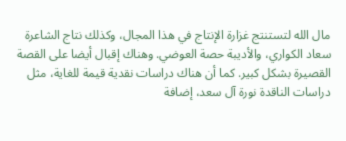مال الله لتستنتج غزارة الإنتاج في هذا المجال، وكذلك نتاج الشاعرة سعاد الكواري، والأديبة حصة العوضي. وهناك إقبال أيضا على القصة القصيرة بشكل كبير. كما أن هناك دراسات نقدية قيمة للغاية، مثل دراسات الناقدة نورة آل سعد، إضافة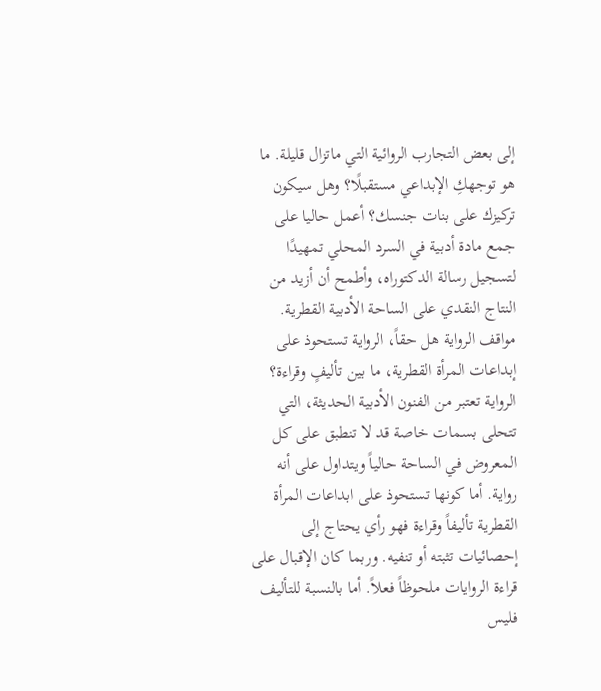إلى بعض التجارب الروائية التي ماتزال قليلة. ما هو توجهكِ الإبداعي مستقبلًا؟ وهل سيكون تركيزك على بنات جنسك؟ أعمل حاليا على جمع مادة أدبية في السرد المحلي تمهيدًا لتسجيل رسالة الدكتوراه، وأطمح أن أزيد من النتاج النقدي على الساحة الأدبية القطرية. مواقف الرواية هل حقاً، الرواية تستحوذ على إبداعات المرأة القطرية، ما بين تأليفٍ وقراءة؟ الرواية تعتبر من الفنون الأدبية الحديثة، التي تتحلى بسمات خاصة قد لا تنطبق على كل المعروض في الساحة حالياً ويتداول على أنه رواية. أما كونها تستحوذ على ابداعات المرأة القطرية تأليفاً وقراءة فهو رأي يحتاج إلى إحصائيات تثبته أو تنفيه. وربما كان الإقبال على قراءة الروايات ملحوظاً فعلاً. أما بالنسبة للتأليف فليس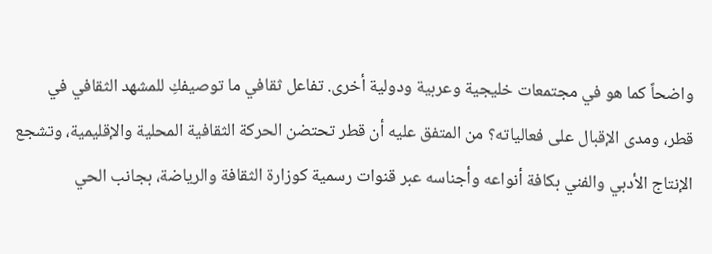واضحاً كما هو في مجتمعات خليجية وعربية ودولية أخرى. تفاعل ثقافي ما توصيفكِ للمشهد الثقافي في قطر، ومدى الإقبال على فعالياته؟ من المتفق عليه أن قطر تحتضن الحركة الثقافية المحلية والإقليمية، وتشجع الإنتاج الأدبي والفني بكافة أنواعه وأجناسه عبر قنوات رسمية كوزارة الثقافة والرياضة، بجانب الحي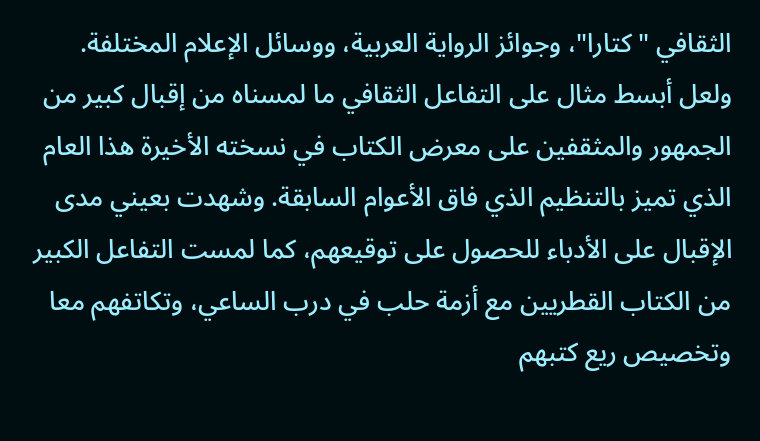الثقافي "كتارا"، وجوائز الرواية العربية، ووسائل الإعلام المختلفة. ولعل أبسط مثال على التفاعل الثقافي ما لمسناه من إقبال كبير من الجمهور والمثقفين على معرض الكتاب في نسخته الأخيرة هذا العام الذي تميز بالتنظيم الذي فاق الأعوام السابقة. وشهدت بعيني مدى الإقبال على الأدباء للحصول على توقيعهم، كما لمست التفاعل الكبير من الكتاب القطريين مع أزمة حلب في درب الساعي، وتكاتفهم معا وتخصيص ريع كتبهم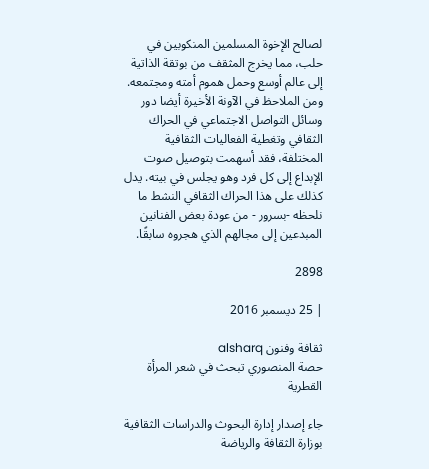لصالح الإخوة المسلمين المنكوبين في حلب، مما يخرج المثقف من بوتقة الذاتية إلى عالم أوسع وحمل هموم أمته ومجتمعه. ومن الملاحظ في الآونة الأخيرة أيضا دور وسائل التواصل الاجتماعي في الحراك الثقافي وتغطية الفعاليات الثقافية المختلفة، فقد أسهمت بتوصيل صوت الإبداع إلى كل فرد وهو يجلس في بيته. يدل كذلك على هذا الحراك الثقافي النشط ما نلحظه -بسرور - من عودة بعض الفنانين المبدعين إلى مجالهم الذي هجروه سابقًا.

2898

| 25 ديسمبر 2016

ثقافة وفنون alsharq
حصة المنصوري تبحث في شعر المرأة القطرية

جاء إصدار إدارة البحوث والدراسات الثقافية بوزارة الثقافة والرياضة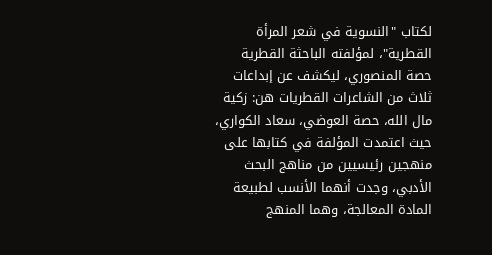لكتاب "النسوية في شعر المرأة القطرية"، لمؤلفته الباحثة القطرية حصة المنصوري، ليكشف عن إبداعات ثلاث من الشاعرات القطريات هن: زكية مال الله، حصة العوضي، سعاد الكواري، حيث اعتمدت المؤلفة في كتابها على منهجين رئيسيين من مناهج البحث الأدبي، وجدت أنهما الأنسب لطبيعة المادة المعالجة، وهما المنهج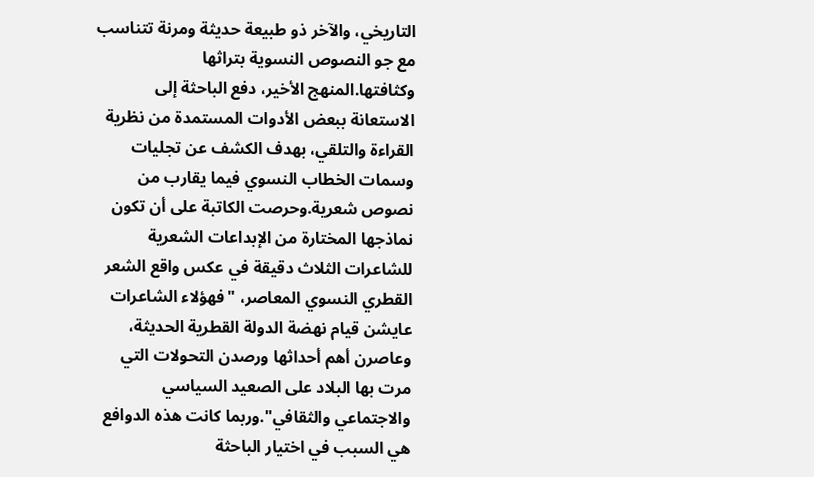التاريخي، والآخر ذو طبيعة حديثة ومرنة تتناسب مع جو النصوص النسوية بتراثها وكثافتها.المنهج الأخير، دفع الباحثة إلى الاستعانة ببعض الأدوات المستمدة من نظرية القراءة والتلقي، بهدف الكشف عن تجليات وسمات الخطاب النسوي فيما يقارب من نصوص شعرية.وحرصت الكاتبة على أن تكون نماذجها المختارة من الإبداعات الشعرية للشاعرات الثلاث دقيقة في عكس واقع الشعر القطري النسوي المعاصر، "فهؤلاء الشاعرات عايشن قيام نهضة الدولة القطرية الحديثة، وعاصرن أهم أحداثها ورصدن التحولات التي مرت بها البلاد على الصعيد السياسي والاجتماعي والثقافي".وربما كانت هذه الدوافع هي السبب في اختيار الباحثة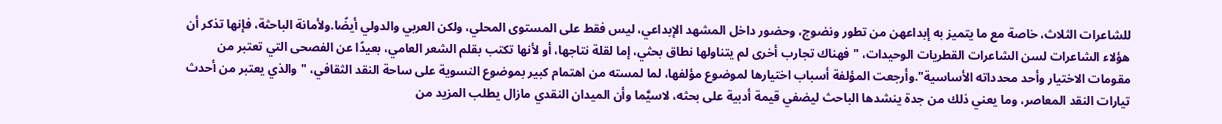للشاعرات الثلاث، خاصة مع ما يتميز به إبداعهن من تطور ونضوج، وحضور داخل المشهد الإبداعي، ليس فقط على المستوى المحلي، ولكن العربي والدولي أيضًا.ولأمانة الباحثة، فإنها تذكر أن هؤلاء الشاعرات لسن الشاعرات القطريات الوحيدات، "فهناك تجارب أخرى لم يتناولها نطاق بحثي، إما لقلة نتاجها، أو لأنها تكتب بقلم الشعر العامي، بعيدًا عن الفصحى التي تعتبر من مقومات الاختيار وأحد محدداته الأساسية".وأرجعت المؤلفة أسباب اختيارها لموضوع مؤلفها، لما لمسته من اهتمام كبير بموضوع النسوية على ساحة النقد الثقافي، "والذي يعتبر من أحدث تيارات النقد المعاصر، وما يعني ذلك من جدة ينشدها الباحث ليضفي قيمة أدبية على بحثه، لاسيَّما وأن الميدان النقدي مازال يطلب المزيد من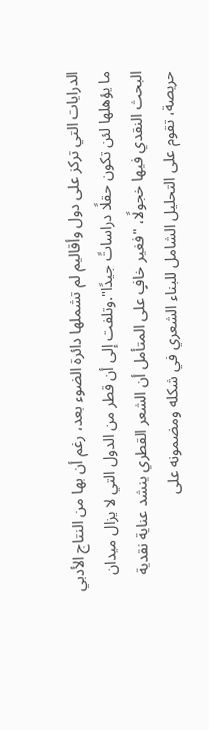الدرايات التي تركز على دول وأقاليم لم تشملها دائرة الضوء بعد، رغم أن بها من النتاج الأدبي ما يؤهلها لئن تكون حقلًا دراساتً جيدًا".وتلفت إلى أن قطر من الدول التي لا يزال ميدان البحث النقدي فيها خجولًا، "فغير خافٍ على المتأمل أن الشعر القطري ينشد عناية نقدية حريصة، تقوم على التحليل الشامل للبناء الشعري في شكله ومضمونه على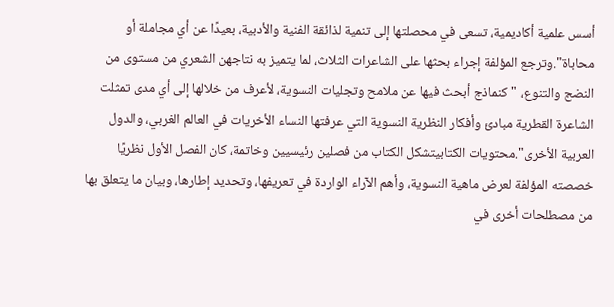أسس علمية أكاديمية، تسعى في محصلتها إلى تنمية لذائقة الفنية والأدبية، بعيدًا عن أي مجاملة أو محاباة".وترجع المؤلفة إجراء بحثها على الشاعرات الثلاث، لما يتميز به نتاجهن الشعري من مستوى من النضج والتنوع، "كنماذج أبحث فيها عن ملامح وتجليات النسوية، لأعرف من خلالها إلى أي مدى تمثلت الشاعرة القطرية مبادئ وأفكار النظرية النسوية التي عرفتها النساء الأخريات في العالم الغربي، والدول العربية الأخرى".محتويات الكتابيتشكل الكتاب من فصلين رئيسيين وخاتمة، كان الفصل الأول نظريًا خصصته المؤلفة لعرض ماهية النسوية، وأهم الآراء الواردة في تعريفها، وتحديد إطارها، وبيان ما يتعلق بها من مصطلحات أخرى في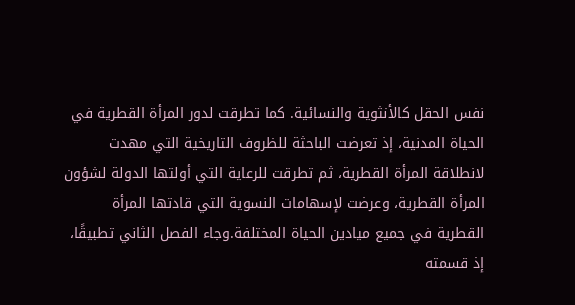نفس الحقل كالأنثوية والنسائية. كما تطرقت لدور المرأة القطرية في الحياة المدنية، إذ تعرضت الباحثة للظروف التاريخية التي مهدت لانطلاقة المرأة القطرية، ثم تطرقت للرعاية التي أولتها الدولة لشؤون المرأة القطرية، وعرضت لإسهامات النسوية التي قادتها المرأة القطرية في جميع ميادين الحياة المختلفة.وجاء الفصل الثاني تطبيقًا، إذ قسمته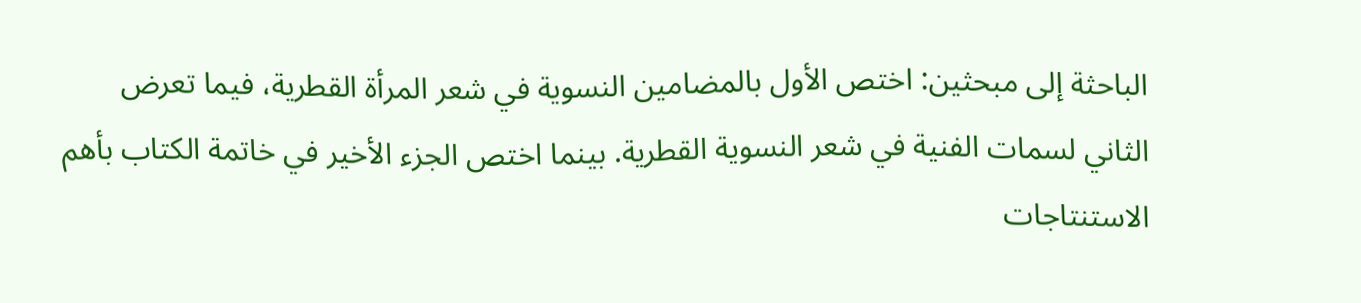الباحثة إلى مبحثين: اختص الأول بالمضامين النسوية في شعر المرأة القطرية، فيما تعرض الثاني لسمات الفنية في شعر النسوية القطرية. بينما اختص الجزء الأخير في خاتمة الكتاب بأهم الاستنتاجات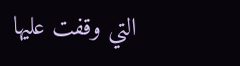التي وقفت عليها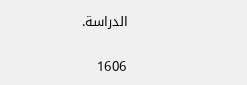الدراسة.

1606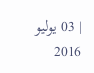| 03 يوليو 2016